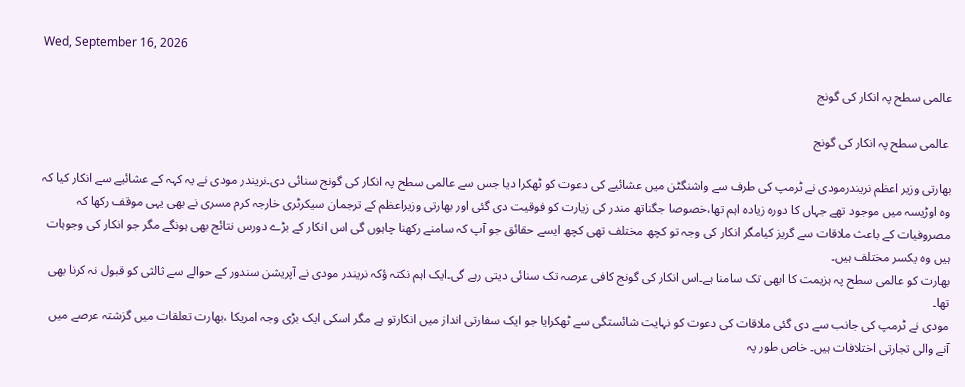Wed, September 16, 2026

عالمی سطح پہ انکار کی گونج

 عالمی سطح پہ انکار کی گونج

بھارتی وزیر اعظم نریندرمودی نے ٹرمپ کی طرف سے واشنگٹن میں عشائیے کی دعوت کو ٹھکرا دیا جس سے عالمی سطح پہ انکار کی گونج سنائی دی۔نریندر مودی نے یہ کہہ کے عشائیے سے انکار کیا کہ وہ اوڑیسہ میں موجود تھے جہاں کا دورہ زیادہ اہم تھا،خصوصا جگناتھ مندر کی زیارت کو فوقیت دی گئی اور بھارتی وزیراعظم کے ترجمان سیکرٹری خارجہ کرم مسری نے بھی یہی موقف رکھا کہ مصروفیات کے باعث ملاقات سے گریز کیامگر انکار کی وجہ تو کچھ مختلف تھی کچھ ایسے حقائق جو آپ کہ سامنے رکھنا چاہوں گی اس انکار کے بڑے دورس نتائج بھی ہونگے مگر جو انکار کی وجوہات ہیں وہ یکسر مختلف ہیں۔
بھارت کو عالمی سطح پہ ہزیمت کا ابھی تک سامنا ہے۔اس انکار کی گونج کافی عرصہ تک سنائی دیتی رہے گی۔ایک اہم نکتہ ؤکہ نریندر مودی نے آپریشن سندور کے حوالے سے ثالثی کو قبول نہ کرنا بھی تھا۔
مودی نے ٹرمپ کی جانب سے دی گئی ملاقات کی دعوت کو نہایت شائستگی سے ٹھکرایا جو ایک سفارتی انداز میں انکارتو ہے مگر اسکی ایک بڑی وجہ امریکا ،بھارت تعلقات میں گزشتہ عرصے میں آنے والی تجارتی اختلافات ہیں۔ خاص طور پہ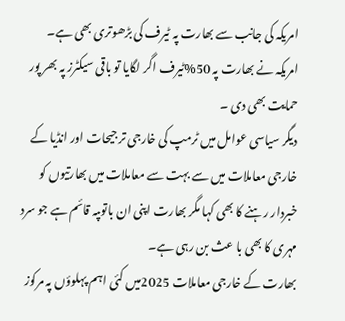امریکہ کی جانب سے بھارت پہ ٹیرف کی بڑھوتری بھی ہے۔
امریکہ نے بھارت پہ 50%ٹیرف اگر لگایا تو باقی سیکٹرز پہ بھر پور حمایت بھی دی ۔
دیگر سیاسی عوامل میں ٹرمپ کی خارجی تر جیحات اور انڈیا کے خارجی معاملات میں سے بہت سے معاملات میں بھارتیوں کو خبردار رہنے کا بھی کہا مگر بھارت اپنی ان باتوںپہ قائم ہے جو سرد مہری کا بھی با عث بن رہی ہے۔
بھارت کے خارجی معاملات 2025میں کئی اہم پہلوؤں پہ مرکوز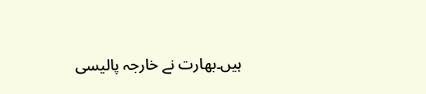ہیں۔بھارت نے خارجہ پالیسی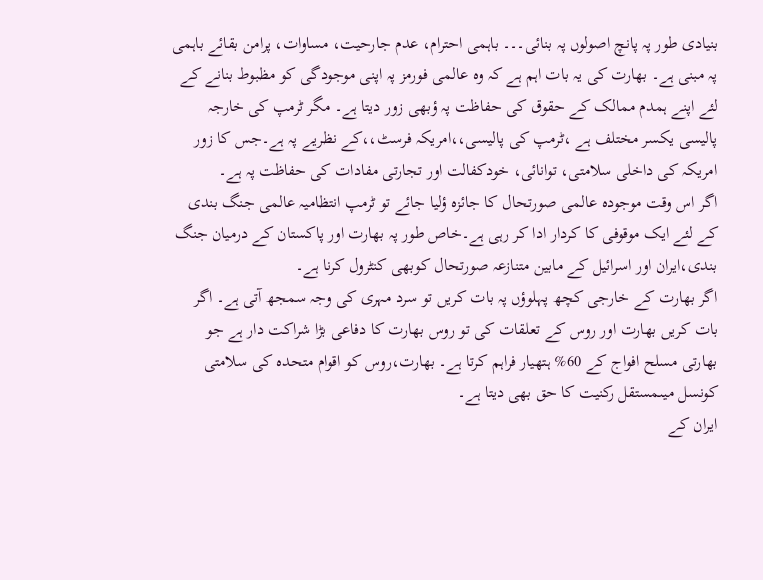بنیادی طور پہ پانچ اصولوں پہ بنائی۔۔۔ باہمی احترام، عدم جارحیت، مساوات، پرامن بقائے باہمی پہ مبنی ہے۔ بھارت کی یہ بات اہم ہے کہ وہ عالمی فورمز پہ اپنی موجودگی کو مظبوط بنانے کے لئے اپنے ہمدم ممالک کے حقوق کی حفاظت پہ ؤبھی زور دیتا ہے۔ مگر ٹرمپ کی خارجہ پالیسی یکسر مختلف ہے ،ٹرمپ کی پالیسی،،امریکہ فرسٹ،،کے نظریے پہ ہے۔جس کا زور امریکہ کی داخلی سلامتی، توانائی، خودکفالت اور تجارتی مفادات کی حفاظت پہ ہے۔
اگر اس وقت موجودہ عالمی صورتحال کا جائزہ ؤلیا جائے تو ٹرمپ انتظامیہ عالمی جنگ بندی کے لئے ایک موقوفی کا کردار ادا کر رہی ہے۔خاص طور پہ بھارت اور پاکستان کے درمیان جنگ بندی،ایران اور اسرائیل کے مابین متنازعہ صورتحال کوبھی کنٹرول کرنا ہے۔
اگر بھارت کے خارجی کچھ پہلوؤں پہ بات کریں تو سرد مہری کی وجہ سمجھ آتی ہے۔ اگر بات کریں بھارت اور روس کے تعلقات کی تو روس بھارت کا دفاعی بڑا شراکت دار ہے جو بھارتی مسلح افواج کے 60% ہتھیار فراہم کرتا ہے۔ بھارت،روس کو اقوام متحدہ کی سلامتی کونسل میںمستقل رکنیت کا حق بھی دیتا ہے۔
ایران کے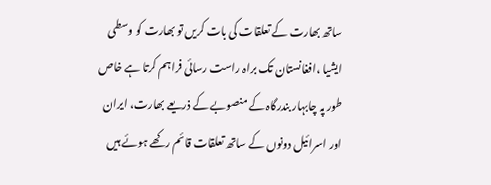ساتھ بھارت کے تعلقات کی بات کریں تو بھارت کو وسطی ایشیا ،افغانستان تک براہ راست رسائی فراہم کرتا ہے خاص طور پہ چابہار بندرگاہ کے منصوبے کے ذریعے بھارت، ایران اور اسرائیل دونوں کے ساتھ تعلقات قائم رکھے ہوئے ہیں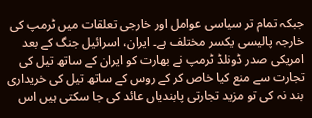جبکہ تمام تر سیاسی عوامل اور خارجی تعلقات میں ٹرمپ کی خارجہ پالیسی یکسر مختلف ہے۔ ایران، اسرائیل جنگ کے بعد امریکی صدر ڈونلڈ ٹرمپ نے بھارت کو ایران کے ساتھ تیل کی تجارت سے منع کیا خاص کر کے روس کے ساتھ تیل کی خریداری بند نہ کی تو مزید تجارتی پابندیاں عائد کی جا سکتی ہیں اس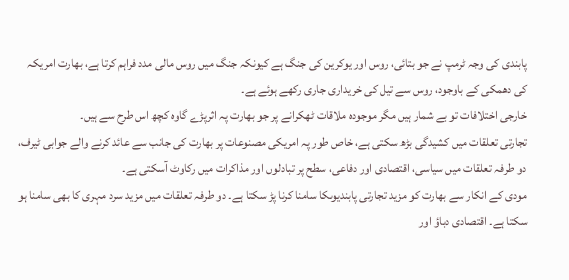پابندی کی وجہ ٹرمپ نے جو بتائی، روس اور یوکرین کی جنگ ہے کیونکہ جنگ میں روس مالی مدد فراہم کرتا ہے، بھارت امریکہ کی دھمکی کے باوجود، روس سے تیل کی خریداری جاری رکھے ہوئے ہے۔
خارجی اختلافات تو بے شمار ہیں مگر موجودہ ملاقات ٹھکرانے پر جو بھارت پہ اثرپڑے گاوہ کچھ اس طرح سے ہیں۔
تجارتی تعلقات میں کشیدگی بڑھ سکتی ہے، خاص طور پہ امریکی مصنوعات پر بھارت کی جانب سے عائد کرنے والے جوابی ٹیرف، دو طرفہ تعلقات میں سیاسی، اقتصادی اور دفاعی، سطح پر تبادلوں اور مذاکرات میں رکاوٹ آسکتی ہے۔
مودی کے انکار سے بھارت کو مزید تجارتی پابندیوںکا سامنا کرنا پڑ سکتا ہے۔ دو طرفہ تعلقات میں مزید سرد مہری کا بھی سامنا ہو سکتا ہے۔ اقتصادی دباؤ اور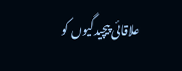علاقائی پیچیدگیوں کو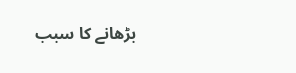بڑھانے کا سبب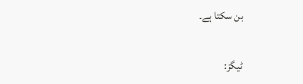بن سکتا ہے۔

ٹیگز: